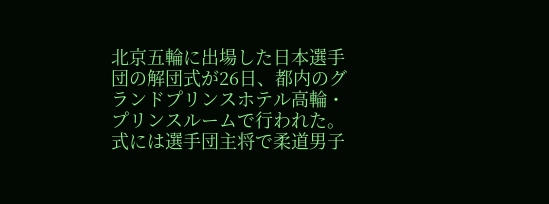北京五輪に出場した日本選手団の解団式が26日、都内のグランドプリンスホテル高輪・プリンスルームで行われた。式には選手団主将で柔道男子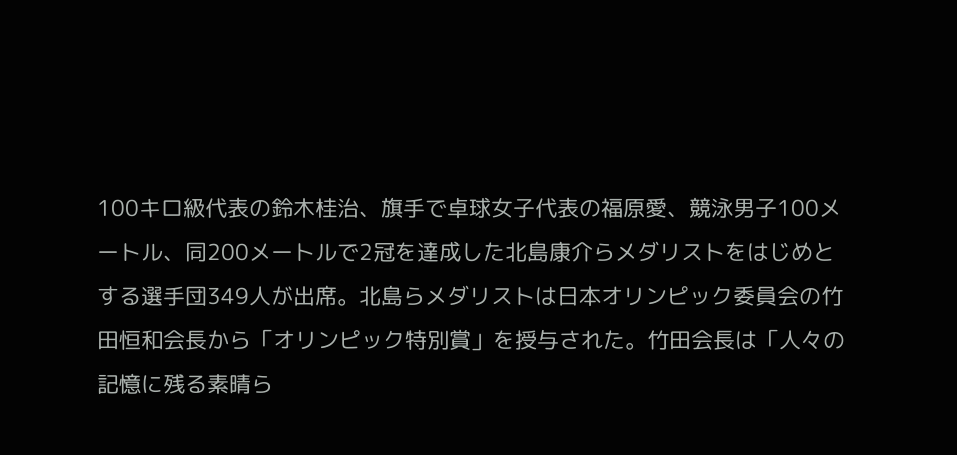100キロ級代表の鈴木桂治、旗手で卓球女子代表の福原愛、競泳男子100メートル、同200メートルで2冠を達成した北島康介らメダリストをはじめとする選手団349人が出席。北島らメダリストは日本オリンピック委員会の竹田恒和会長から「オリンピック特別賞」を授与された。竹田会長は「人々の記憶に残る素晴ら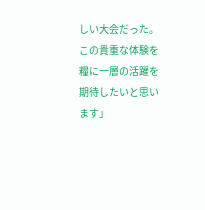しい大会だった。この貴重な体験を糧に一層の活躍を期待したいと思います」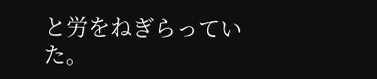と労をねぎらっていた。